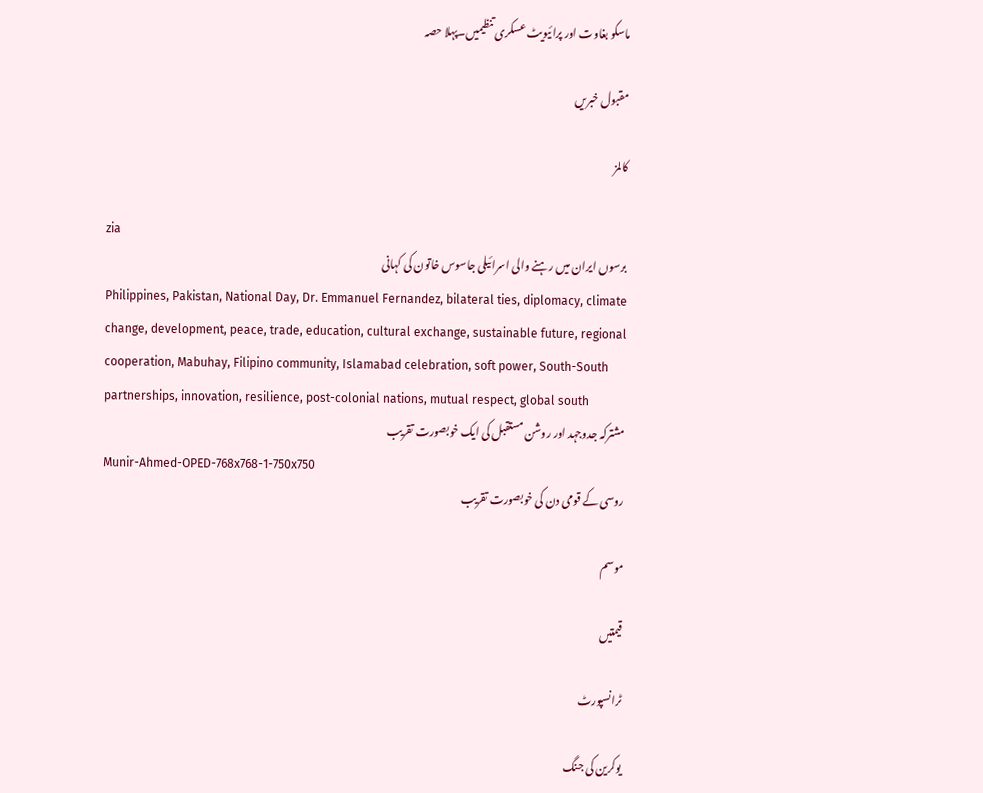ماسکو بغاوت اور پرائیویٹ عسکری تنظیمیں۔پہلا حصہ

مقبول خبریں

کالمز

zia
برسوں ایران میں رہنے والی اسرائیلی جاسوس خاتون کی کہانی
Philippines, Pakistan, National Day, Dr. Emmanuel Fernandez, bilateral ties, diplomacy, climate change, development, peace, trade, education, cultural exchange, sustainable future, regional cooperation, Mabuhay, Filipino community, Islamabad celebration, soft power, South-South partnerships, innovation, resilience, post-colonial nations, mutual respect, global south
مشترکہ جدوجہد اور روشن مستقبل کی ایک خوبصورت تقریب
Munir-Ahmed-OPED-768x768-1-750x750
روسی کے قومی دن کی خوبصورت تقریب

موسم

قیمتیں

ٹرانسپورٹ

یوکرین کی جنگ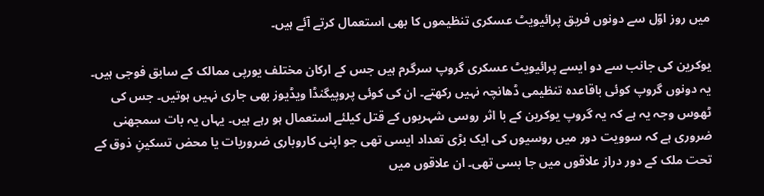میں روز اوّل سے دونوں فریق پرائیویٹ عسکری تنظیموں کا بھی استعمال کرتے آئے ہیں۔

یوکرین کی جانب سے دو ایسے پرائیویٹ عسکری گروپ سرگرم ہیں جس کے ارکان مختلف یورپی ممالک کے سابق فوجی ہیں۔ یہ دونوں گروپ کوئی باقاعدہ تنظیمی ڈھانچہ نہیں رکھتے۔ ان کی کوئی پروپیگنڈا ویڈیوز بھی جاری نہیں ہوتیں۔ جس کی ٹھوس وجہ یہ ہے کہ یہ گروپ یوکرین کے با اثر روسی شہریوں کے قتل کیلئے استعمال ہو رہے ہیں۔ یہاں یہ بات سمجھنی ضروری ہے کہ سوویت دور میں روسیوں کی ایک بڑی تعداد ایسی تھی جو اپنی کاروباری ضروریات یا محض تسکینِ ذوق کے تحت ملک کے دور دراز علاقوں میں جا بسی تھی۔ ان علاقوں میں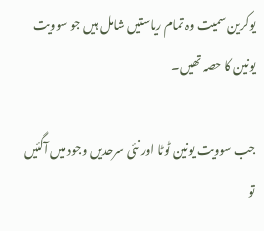یوکرین سمیت وہ تمام ریاستیں شامل ہیں جو سوویت یونین کا حصہ تھیں۔

جب سوویت یونین ٹوٹا اور نئی سرحدیں وجود میں آگئیں تو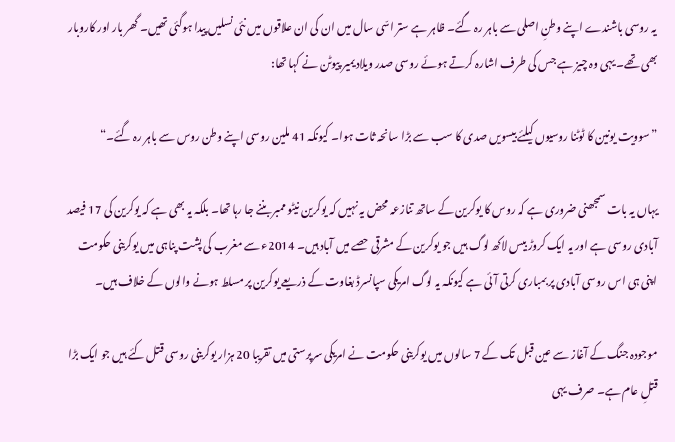یہ روسی باشندے اپنے وطنِ اصلی سے باہر رہ گئے۔ ظاہر ہے ستر اسّی سال میں ان کی ان علاقوں میں نئی نسلیں پیدا ہوگئی تھیں۔ گھر بار اور کاروبار بھی تھے۔ یہی وہ چیز ہے جس کی طرف اشارہ کرتے ہوئے روسی صدر ویلادیمیر پیوٹن نے کہا تھا:

”سوویت یونین کا ٹوٹنا روسیوں کیلئے بیسویں صدی کا سب سے بڑا سانحہ ثات ہوا۔ کیونکہ 41 ملین روسی اپنے وطن روس سے باہر رہ گئے۔“

یہاں یہ بات سمجھنی ضروری ہے کہ روس کا یوکرین کے ساتھ تنازعہ محض یہ نہیں کہ یوکرین نیٹو ممبر بننے جا رہا تھا۔ بلکہ یہ بھی ہے کہ یوکرین کی 17 فیصد آبادی روسی ہے اور یہ ایک کروڑ بیس لاکھ لوگ ہیں جو یوکرین کے مشرقی حصے میں آباد ہیں۔ 2014ء سے مغرب کی پشت پناہی میں یوکرینی حکومت اپنی ہی اس روسی آبادی پر بمباری کرتی آئی ہے کیونکہ یہ لوگ امریکی سپانسرڈ بغاوت کے ذریعے یوکرین پر مسلط ہونے والوں کے خلاف ہیں۔

موجودہ جنگ کے آغاز سے عین قبل تک کے 7 سالوں میں یوکرینی حکومت نے امریکی سرپرستی میں تقریبا 20 ہزار یوکرینی روسی قتل کئے ہیں جو ایک بڑا قتلِ عام ہے۔ صرف یہی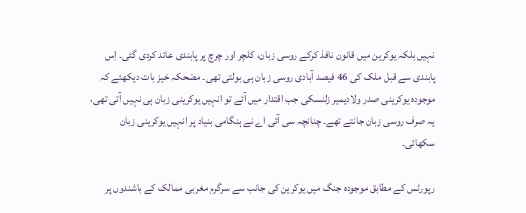نہیں بلکہ یوکرین میں قانون نافذ کرکے روسی زبان، کلچر اور چرچ پر پابندی عائد کردی گئی۔ اِس پابندی سے قبل ملک کی 46 فیصد آبادی روسی زبان ہی بولتی تھی۔ مضحکہ خیز بات دیکھئے کہ موجودہ یوکرینی صدر ولادیمیر زلنسکی جب اقتدار میں آئے تو انہیں یوکرینی زبان ہی نہیں آتی تھی، یہ صرف روسی زبان جانتے تھے۔ چنانچہ سی آئی اے نے ہنگامی بنیاد پر انہیں یوکرینی زبان سکھائی۔

رپورٹس کے مطابق موجودہ جنگ میں یوکرین کی جانب سے سرگرم مغربی ممالک کے باشندوں پر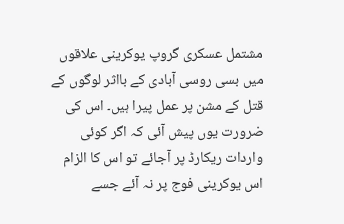مشتمل عسکری گروپ یوکرینی علاقوں میں بسی روسی آبادی کے بااثر لوگوں کے قتل کے مشن پر عمل پیرا ہیں۔ اس کی ضرورت یوں پیش آئی کہ اگر کوئی واردات ریکارڈ پر آجائے تو اس کا الزام اس یوکرینی فوج پر نہ آئے جسے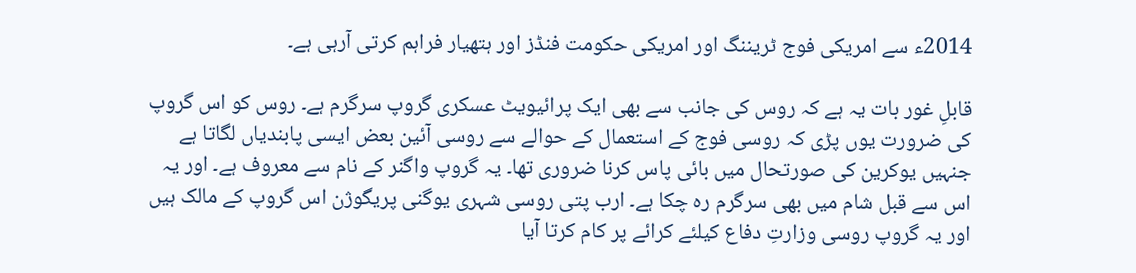2014ء سے امریکی فوج ٹریننگ اور امریکی حکومت فنڈز اور ہتھیار فراہم کرتی آرہی ہے۔

قابلِ غور بات یہ ہے کہ روس کی جانب سے بھی ایک پرائیویٹ عسکری گروپ سرگرم ہے۔ روس کو اس گروپ کی ضرورت یوں پڑی کہ روسی فوج کے استعمال کے حوالے سے روسی آئین بعض ایسی پابندیاں لگاتا ہے جنہیں یوکرین کی صورتحال میں بائی پاس کرنا ضروری تھا۔ یہ گروپ واگنر کے نام سے معروف ہے۔ اور یہ اس سے قبل شام میں بھی سرگرم رہ چکا ہے۔ ارب پتی روسی شہری یوگنی پریگوژن اس گروپ کے مالک ہیں اور یہ گروپ روسی وزارتِ دفاع کیلئے کرائے پر کام کرتا آیا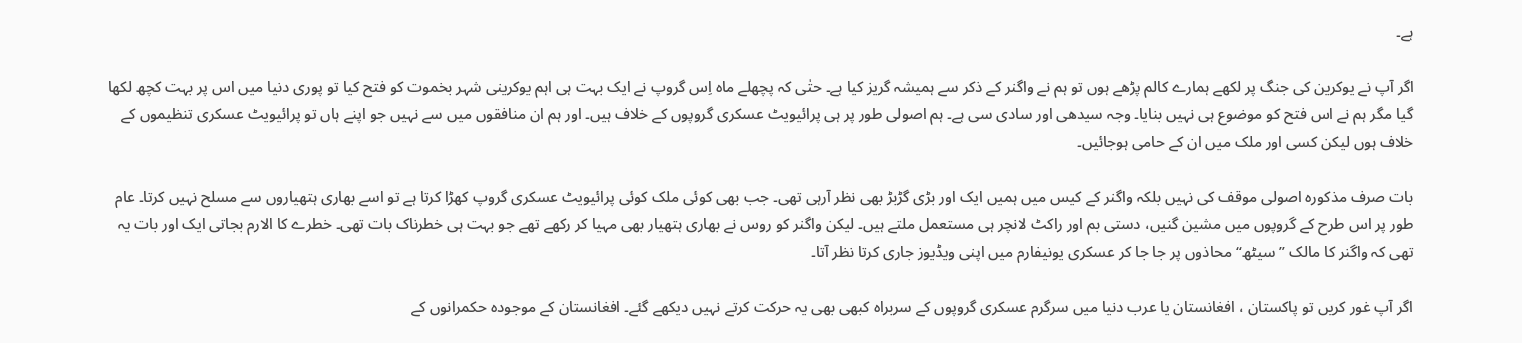ہے۔

اگر آپ نے یوکرین کی جنگ پر لکھے ہمارے کالم پڑھے ہوں تو ہم نے واگنر کے ذکر سے ہمیشہ گریز کیا ہے۔ حتٰی کہ پچھلے ماہ اِس گروپ نے ایک بہت ہی اہم یوکرینی شہر بخموت کو فتح کیا تو پوری دنیا میں اس پر بہت کچھ لکھا گیا مگر ہم نے اس فتح کو موضوع ہی نہیں بنایا۔ وجہ سیدھی اور سادی سی ہے۔ ہم اصولی طور پر ہی پرائیویٹ عسکری گروپوں کے خلاف ہیں۔ اور ہم ان منافقوں میں سے نہیں جو اپنے ہاں تو پرائیویٹ عسکری تنظیموں کے خلاف ہوں لیکن کسی اور ملک میں ان کے حامی ہوجائیں۔

بات صرف مذکورہ اصولی موقف کی نہیں بلکہ واگنر کے کیس میں ہمیں ایک اور بڑی گڑبڑ بھی نظر آرہی تھی۔ جب بھی کوئی ملک کوئی پرائیویٹ عسکری گروپ کھڑا کرتا ہے تو اسے بھاری ہتھیاروں سے مسلح نہیں کرتا۔ عام طور پر اس طرح کے گروپوں میں مشین گنیں، دستی بم اور راکٹ لانچر ہی مستعمل ملتے ہیں۔ لیکن واگنر کو روس نے بھاری ہتھیار بھی مہیا کر رکھے تھے جو بہت ہی خطرناک بات تھی۔ خطرے کا الارم بجاتی ایک اور بات یہ تھی کہ واگنر کا مالک ”سیٹھ“ محاذوں پر جا جا کر عسکری یونیفارم میں اپنی ویڈیوز جاری کرتا نظر آتا۔

اگر آپ غور کریں تو پاکستان ، افغانستان یا عرب دنیا میں سرگرم عسکری گروپوں کے سربراہ کبھی بھی یہ حرکت کرتے نہیں دیکھے گئے۔ افغانستان کے موجودہ حکمرانوں کے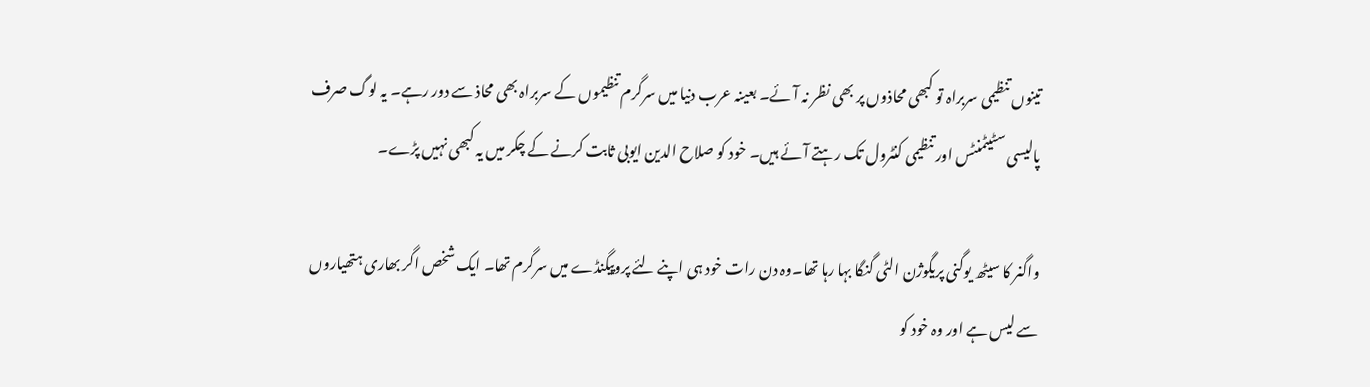تینوں تنظیمی سربراہ تو کبھی محاذوں پر بھی نظر نہ آئے۔ بعینہ عرب دنیا میں سرگرم تنظیموں کے سربراہ بھی محاذ سے دور رہے۔ یہ لوگ صرف پالیسی سٹیٹمنٹس اور تنظیمی کنٹرول تک رہتے آئے ہیں۔ خود کو صلاح الدین ایوبی ثابت کرنے کے چکر میں یہ کبھی نہیں پڑے۔

واگنر کا سیٹھ یوگنی پریگوژن الٹی گنگا بہا رہا تھا۔وہ دن رات خود ہی اپنے لئے پروپیگنڈے میں سرگرم تھا۔ ایک شخص اگر بھاری ہتھیاروں سے لیس ہے اور وہ خود کو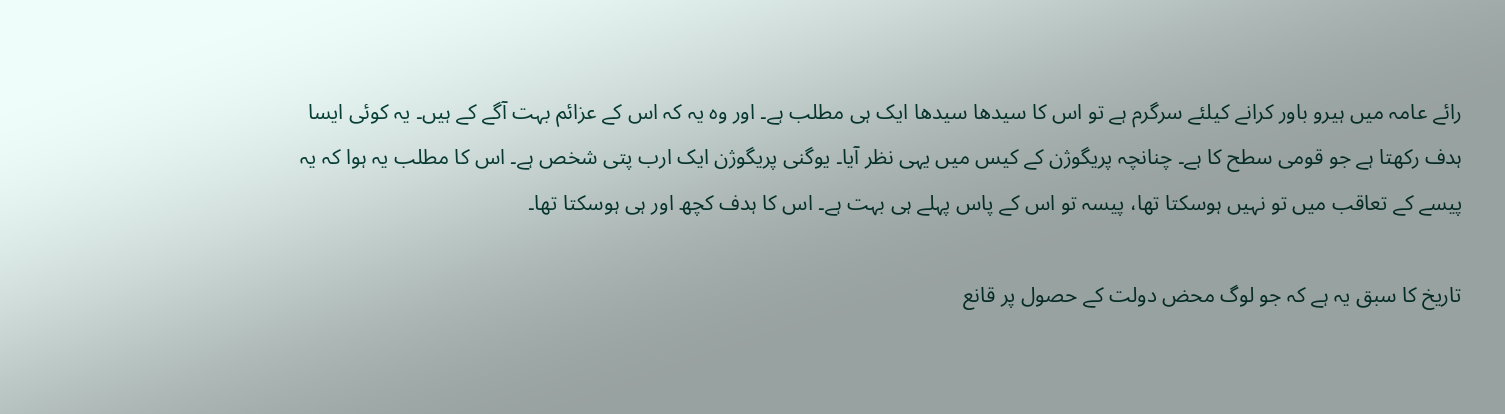رائے عامہ میں ہیرو باور کرانے کیلئے سرگرم ہے تو اس کا سیدھا سیدھا ایک ہی مطلب ہے۔ اور وہ یہ کہ اس کے عزائم بہت آگے کے ہیں۔ یہ کوئی ایسا ہدف رکھتا ہے جو قومی سطح کا ہے۔ چنانچہ پریگوژن کے کیس میں یہی نظر آیا۔ یوگنی پریگوژن ایک ارب پتی شخص ہے۔ اس کا مطلب یہ ہوا کہ یہ پیسے کے تعاقب میں تو نہیں ہوسکتا تھا، پیسہ تو اس کے پاس پہلے ہی بہت ہے۔ اس کا ہدف کچھ اور ہی ہوسکتا تھا۔

تاریخ کا سبق یہ ہے کہ جو لوگ محض دولت کے حصول پر قانع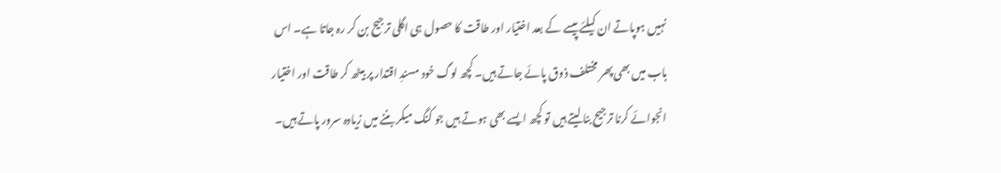نہیں ہوپاتے ان کیلئے پیسے کے بعد اختیار اور طاقت کا حصول ہی اگلی ترجیح بن کر رہ جاتا ہے۔ اس باب میں بھی پھر مختلف ذوق پائے جاتے ہیں۔ کچھ لوگ خود مسندِ اقتدار پر بیٹھ کر طاقت اور اختیار انجوائے کرنا ترجیح بنا لیتے ہیں تو کچھ ایسے بھی ہوتے ہیں جو کنگ میکر بننے میں زیادہ سرور پاتے ہیں۔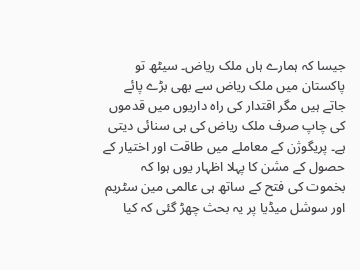جیسا کہ ہمارے ہاں ملک ریاض۔ سیٹھ تو پاکستان میں ملک ریاض سے بھی بڑے پائے جاتے ہیں مگر اقتدار کی راہ داریوں میں قدموں کی چاپ صرف ملک ریاض کی ہی سنائی دیتی ہے۔ پریگوژن کے معاملے میں طاقت اور اختیار کے حصول کے مشن کا پہلا اظہار یوں ہوا کہ بخموت کی فتح کے ساتھ ہی عالمی مین سٹریم اور سوشل میڈیا پر یہ بحث چھڑ گئی کہ کیا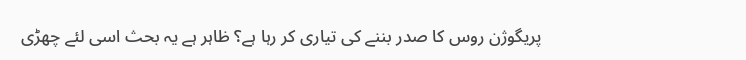پریگوژن روس کا صدر بننے کی تیاری کر رہا ہے؟ ظاہر ہے یہ بحث اسی لئے چھڑی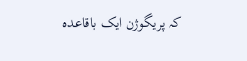کہ پریگوژن ایک باقاعدہ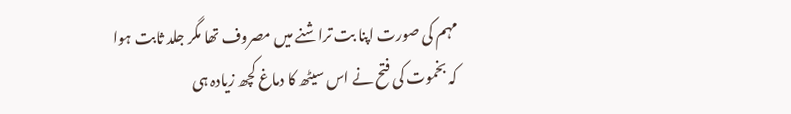مہم کی صورت اپنا بت تراشنے میں مصروف تھا مگر جلد ثابت ہوا کہ بخموت کی فتح نے اس سیٹھ کا دماغ کچھ زیادہ ہی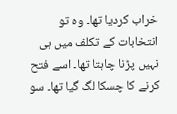خراب کردیا تھا۔ وہ تو انتخابات کے تکلف میں ہی نہیں پڑنا چاہتا تھا۔ اسے فتح کرنے کا چسکا لگ گیا تھا۔ سو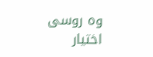وہ روسی اختیار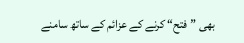بھی ”فتح“ کرنے کے عزائم کے ساتھ سامنے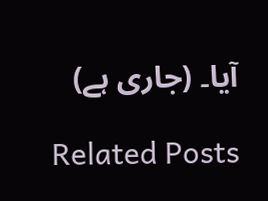آیا۔ (جاری ہے)

Related Posts